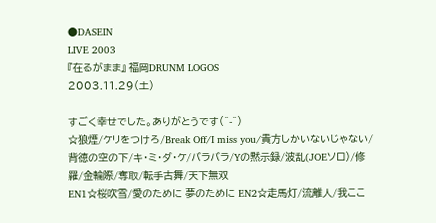●DASEIN
LIVE 2003
『在るがまま』 福岡DRUNM LOGOS
2003.11.29(土)

すごく幸せでした。ありがとうです(^-^)
☆狼煙/ケリをつけろ/Break Off/I miss you/貴方しかいないじゃない/背徳の空の下/キ・ミ・ダ・ケ/バラバラ/Yの黙示録/波乱(JOEソロ)/修羅/金輪際/奪取/転手古舞/天下無双
EN1☆桜吹雪/愛のために 夢のために EN2☆走馬灯/流離人/我ここ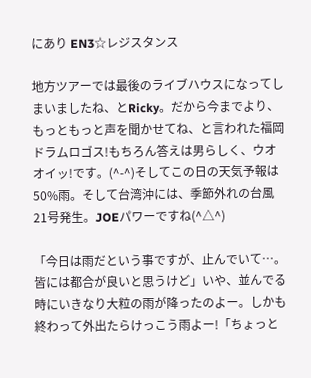にあり EN3☆レジスタンス

地方ツアーでは最後のライブハウスになってしまいましたね、とRicky。だから今までより、もっともっと声を聞かせてね、と言われた福岡ドラムロゴス!もちろん答えは男らしく、ウオオイッ!です。(^-^)そしてこの日の天気予報は50%雨。そして台湾沖には、季節外れの台風21号発生。JOEパワーですね(^△^)

「今日は雨だという事ですが、止んでいて…。皆には都合が良いと思うけど」いや、並んでる時にいきなり大粒の雨が降ったのよー。しかも終わって外出たらけっこう雨よー!「ちょっと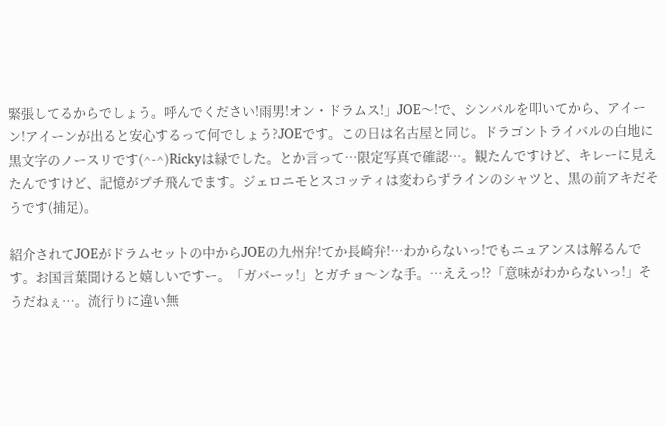緊張してるからでしょう。呼んでください!雨男!オン・ドラムス!」JOE〜!で、シンバルを叩いてから、アイーン!アイーンが出ると安心するって何でしょう?JOEです。この日は名古屋と同じ。ドラゴントライバルの白地に黒文字のノースリです(^-^)Rickyは緑でした。とか言って…限定写真で確認…。観たんですけど、キレーに見えたんですけど、記憶がブチ飛んでます。ジェロニモとスコッティは変わらずラインのシャツと、黒の前アキだそうです(捕足)。

紹介されてJOEがドラムセットの中からJOEの九州弁!てか長崎弁!…わからないっ!でもニュアンスは解るんです。お国言葉聞けると嬉しいですー。「ガバーッ!」とガチョ〜ンな手。…ええっ!?「意味がわからないっ!」そうだねぇ…。流行りに違い無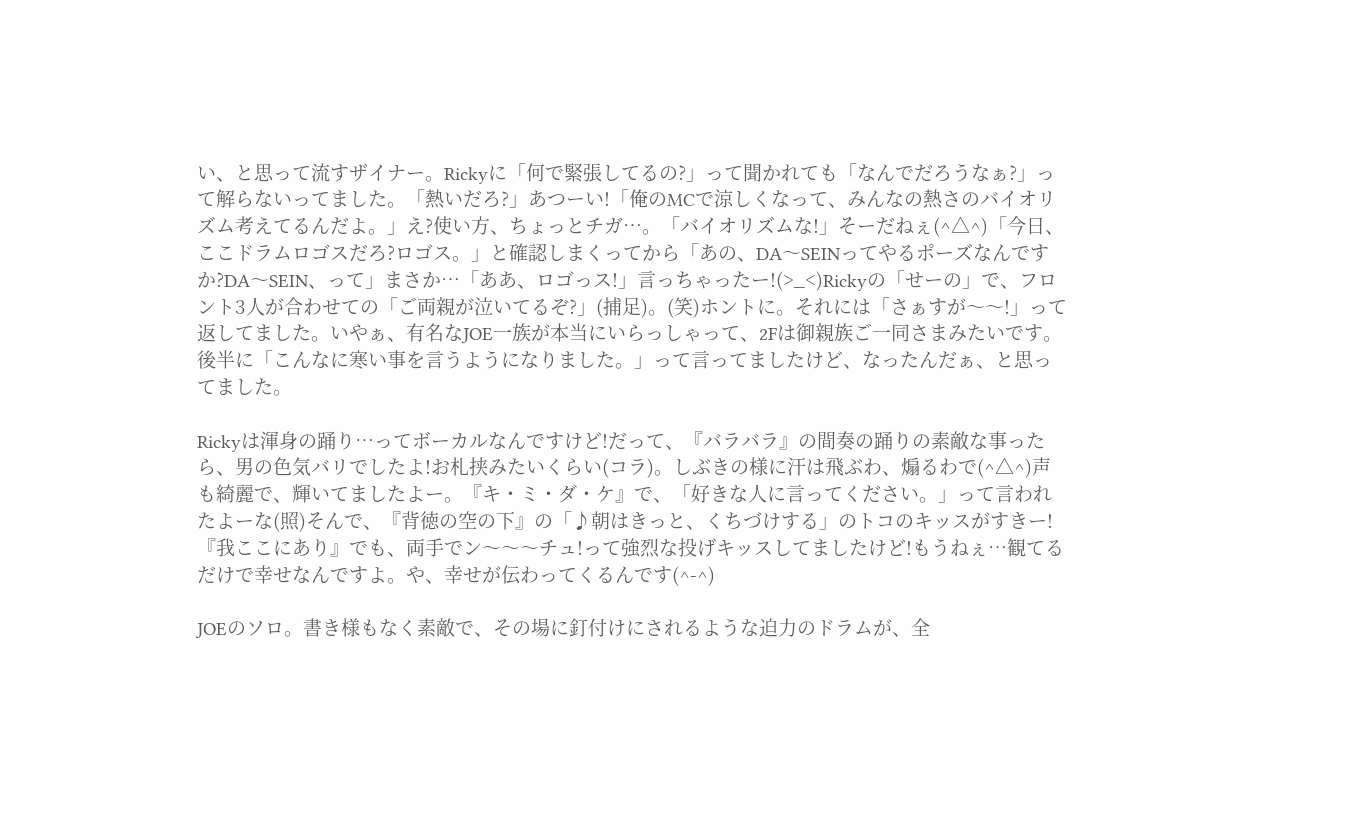い、と思って流すザイナー。Rickyに「何で緊張してるの?」って聞かれても「なんでだろうなぁ?」って解らないってました。「熱いだろ?」あつーい!「俺のMCで涼しくなって、みんなの熱さのバイオリズム考えてるんだよ。」え?使い方、ちょっとチガ…。「バイオリズムな!」そーだねぇ(^△^)「今日、ここドラムロゴスだろ?ロゴス。」と確認しまくってから「あの、DA〜SEINってやるポーズなんですか?DA〜SEIN、って」まさか…「ああ、ロゴっス!」言っちゃったー!(>_<)Rickyの「せーの」で、フロント3人が合わせての「ご両親が泣いてるぞ?」(捕足)。(笑)ホントに。それには「さぁすが〜〜!」って返してました。いやぁ、有名なJOE一族が本当にいらっしゃって、2Fは御親族ご一同さまみたいです。後半に「こんなに寒い事を言うようになりました。」って言ってましたけど、なったんだぁ、と思ってました。

Rickyは渾身の踊り…ってボーカルなんですけど!だって、『バラバラ』の間奏の踊りの素敵な事ったら、男の色気バリでしたよ!お札挟みたいくらい(コラ)。しぶきの様に汗は飛ぶわ、煽るわで(^△^)声も綺麗で、輝いてましたよー。『キ・ミ・ダ・ケ』で、「好きな人に言ってください。」って言われたよーな(照)そんで、『背徳の空の下』の「♪朝はきっと、くちづけする」のトコのキッスがすきー!『我ここにあり』でも、両手でン〜〜〜チュ!って強烈な投げキッスしてましたけど!もうねぇ…観てるだけで幸せなんですよ。や、幸せが伝わってくるんです(^-^)

JOEのソロ。書き様もなく素敵で、その場に釘付けにされるような迫力のドラムが、全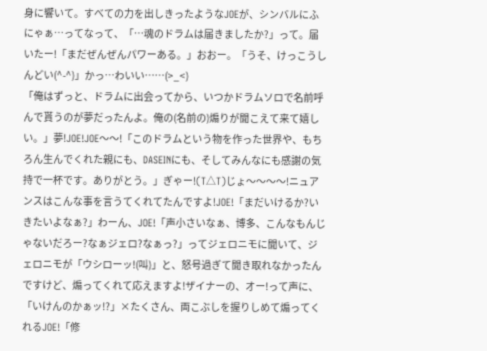身に響いて。すべての力を出しきったようなJOEが、シンバルにふにゃぁ…ってなって、「…魂のドラムは届きましたか?」って。届いたー!「まだぜんぜんパワーある。」おおー。「うそ、けっこうしんどい(^-^)」かっ…わいい……(>_<)
「俺はずっと、ドラムに出会ってから、いつかドラムソロで名前呼んで貰うのが夢だったんよ。俺の(名前の)煽りが聞こえて来て嬉しい。」夢!JOE!JOE〜〜!「このドラムという物を作った世界や、もちろん生んでくれた親にも、DASEINにも、そしてみんなにも感謝の気持で一杯です。ありがとう。」ぎゃー!(T△T)じょ〜〜〜〜!ニュアンスはこんな事を言うてくれてたんですよ!JOE!「まだいけるか?いきたいよなぁ?」わーん、JOE!「声小さいなぁ、博多、こんなもんじゃないだろー?なぁジェロ?なぁっ?」ってジェロニモに聞いて、ジェロニモが「ウシローッ!(叫)」と、怒号過ぎて聞き取れなかったんですけど、煽ってくれて応えますよ!ザイナーの、オー!って声に、「いけんのかぁッ!?」×たくさん、両こぶしを握りしめて煽ってくれるJOE!「修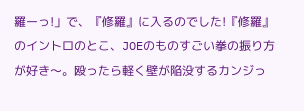羅ーっ!」で、『修羅』に入るのでした!『修羅』のイントロのとこ、JOEのものすごい拳の振り方が好き〜。殴ったら軽く壁が陥没するカンジっ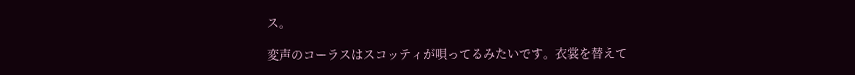ス。

変声のコーラスはスコッティが唄ってるみたいです。衣裳を替えて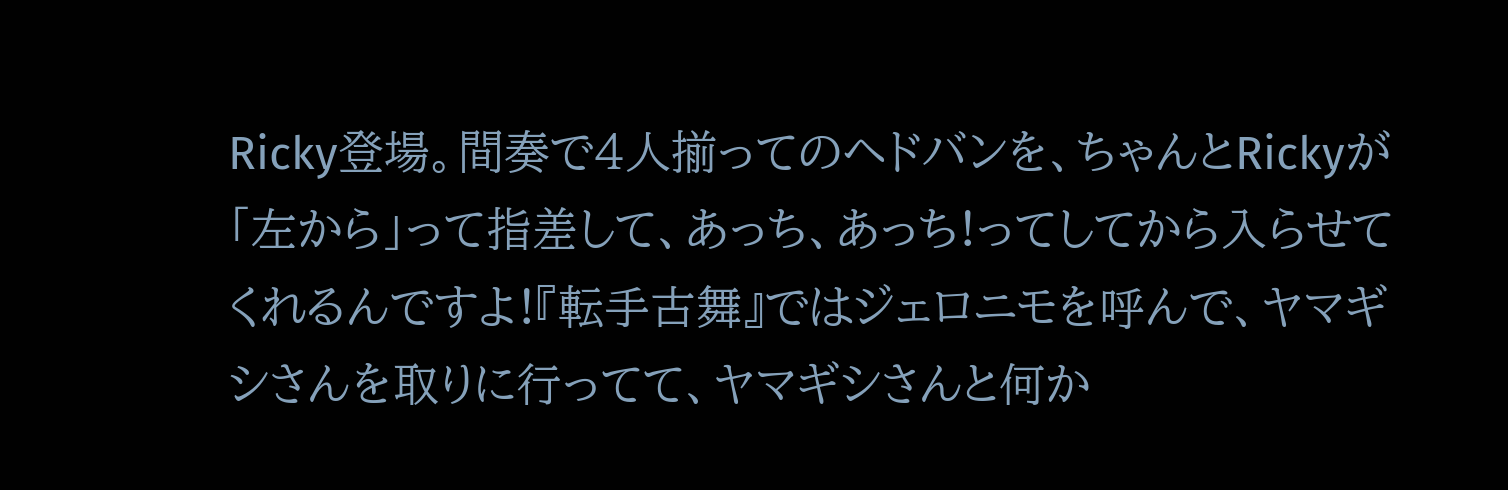Ricky登場。間奏で4人揃ってのヘドバンを、ちゃんとRickyが「左から」って指差して、あっち、あっち!ってしてから入らせてくれるんですよ!『転手古舞』ではジェロニモを呼んで、ヤマギシさんを取りに行ってて、ヤマギシさんと何か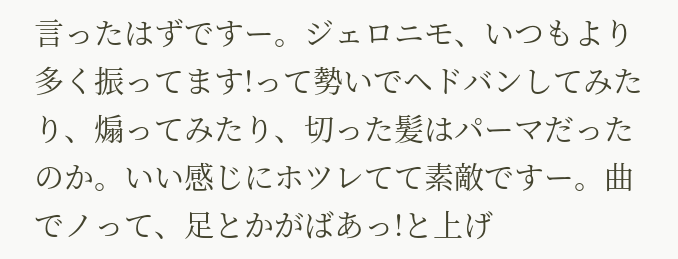言ったはずですー。ジェロニモ、いつもより多く振ってます!って勢いでヘドバンしてみたり、煽ってみたり、切った髪はパーマだったのか。いい感じにホツレてて素敵ですー。曲でノって、足とかがばあっ!と上げ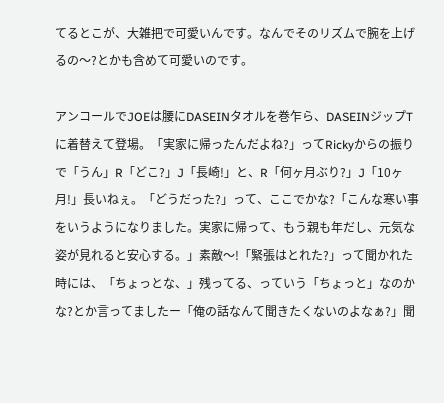てるとこが、大雑把で可愛いんです。なんでそのリズムで腕を上げるの〜?とかも含めて可愛いのです。

アンコールでJOEは腰にDASEINタオルを巻乍ら、DASEINジップTに着替えて登場。「実家に帰ったんだよね?」ってRickyからの振りで「うん」R「どこ?」J「長崎!」と、R「何ヶ月ぶり?」J「10ヶ月!」長いねぇ。「どうだった?」って、ここでかな?「こんな寒い事をいうようになりました。実家に帰って、もう親も年だし、元気な姿が見れると安心する。」素敵〜!「緊張はとれた?」って聞かれた時には、「ちょっとな、」残ってる、っていう「ちょっと」なのかな?とか言ってましたー「俺の話なんて聞きたくないのよなぁ?」聞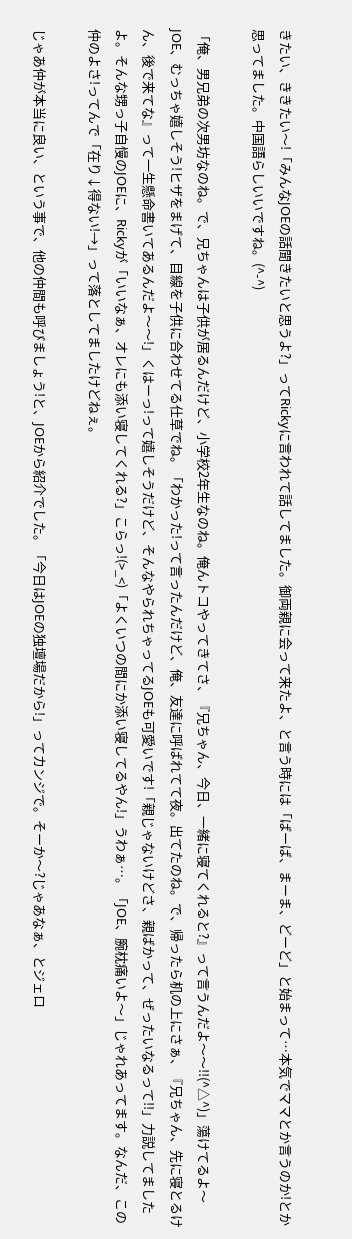きたい、ききたい〜!「みんなJOEの話聞きたいと思うよ?」ってRickyに言われて話してました。御両親に会って来たよ、と言う時には「ばーば、まーま、どーど」と始まって…本気でママとか言うのか!とか思ってました。中国語らしいいですね。(^-^)

「俺、男兄弟の次男坊なのね。で、兄ちゃんは子供が居るんだけど、小学校2年生なのね。俺んトコやってきてさ、『兄ちゃん、今日、一緒に寝てくれると?』って言うんだよ〜〜!!(^△^)」蕩けてるよ〜JOE、むっちゃ嬉しそう!ヒザをまげて、目線を子供に合わせてる仕草でね。「わかった!って言ったんだけど、俺、友達に呼ばれてて夜。出てたのね。で、帰ったら机の上にさぁ、『兄ちゃん、先に寝とるけん、後で来てな』って一生懸命書いてあるんだよ〜〜!」くはーっ!って嬉しそうだけど、そんなやられちゃってるJOEも可愛いです!「親じゃないけどさ、親ばかって、ぜったいなるって!!」力説してましたよ。そんな甥っ子自慢のJOEに、Rickyが「いいなぁ、オレにも添い寝してくれる?」こらっ!(>_<)「よくいつの間にか添い寝してるやん!」うわぁ…。「JOE、腕枕痛いよ〜」じゃれあってます。なんだ、この仲のよさ!ってんで「在り↓得ない!→」って落としてましたけどねぇ。

じゃあ仲が本当に良い、という事で、他の仲間も呼びましょう!と、JOEから紹介でした。「今日はJOEの独壇場だから!」ってカンジで。そーか〜?じゃあなぁ、とジェロ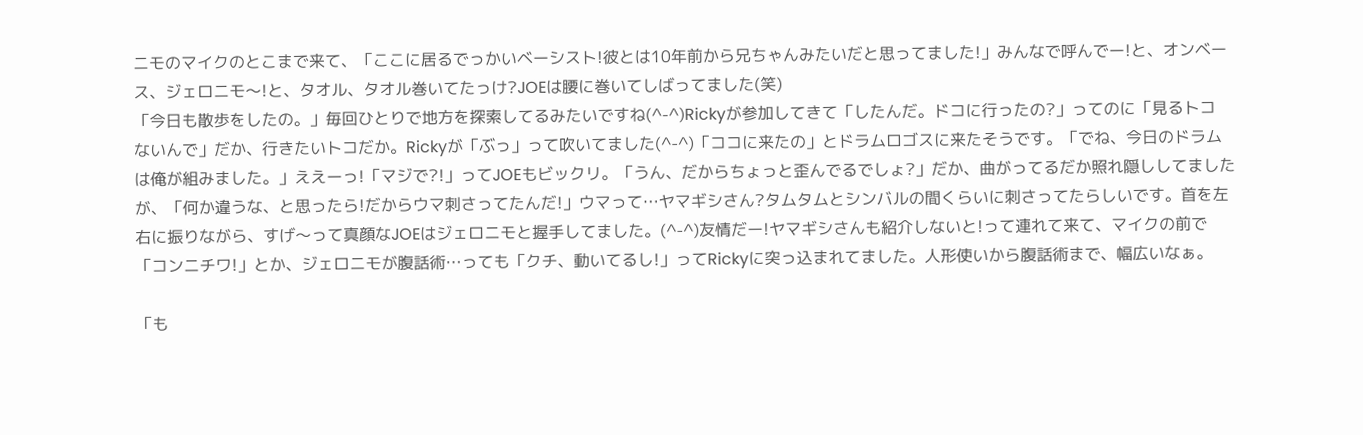ニモのマイクのとこまで来て、「ここに居るでっかいベーシスト!彼とは10年前から兄ちゃんみたいだと思ってました!」みんなで呼んでー!と、オンベース、ジェロニモ〜!と、タオル、タオル巻いてたっけ?JOEは腰に巻いてしばってました(笑)
「今日も散歩をしたの。」毎回ひとりで地方を探索してるみたいですね(^-^)Rickyが参加してきて「したんだ。ドコに行ったの?」ってのに「見るトコないんで」だか、行きたいトコだか。Rickyが「ぶっ」って吹いてました(^-^)「ココに来たの」とドラムロゴスに来たそうです。「でね、今日のドラムは俺が組みました。」ええーっ!「マジで?!」ってJOEもビックリ。「うん、だからちょっと歪んでるでしょ?」だか、曲がってるだか照れ隠ししてましたが、「何か違うな、と思ったら!だからウマ刺さってたんだ!」ウマって…ヤマギシさん?タムタムとシンバルの間くらいに刺さってたらしいです。首を左右に振りながら、すげ〜って真顔なJOEはジェロニモと握手してました。(^-^)友情だー!ヤマギシさんも紹介しないと!って連れて来て、マイクの前で「コンニチワ!」とか、ジェロニモが腹話術…っても「クチ、動いてるし!」ってRickyに突っ込まれてました。人形使いから腹話術まで、幅広いなぁ。

「も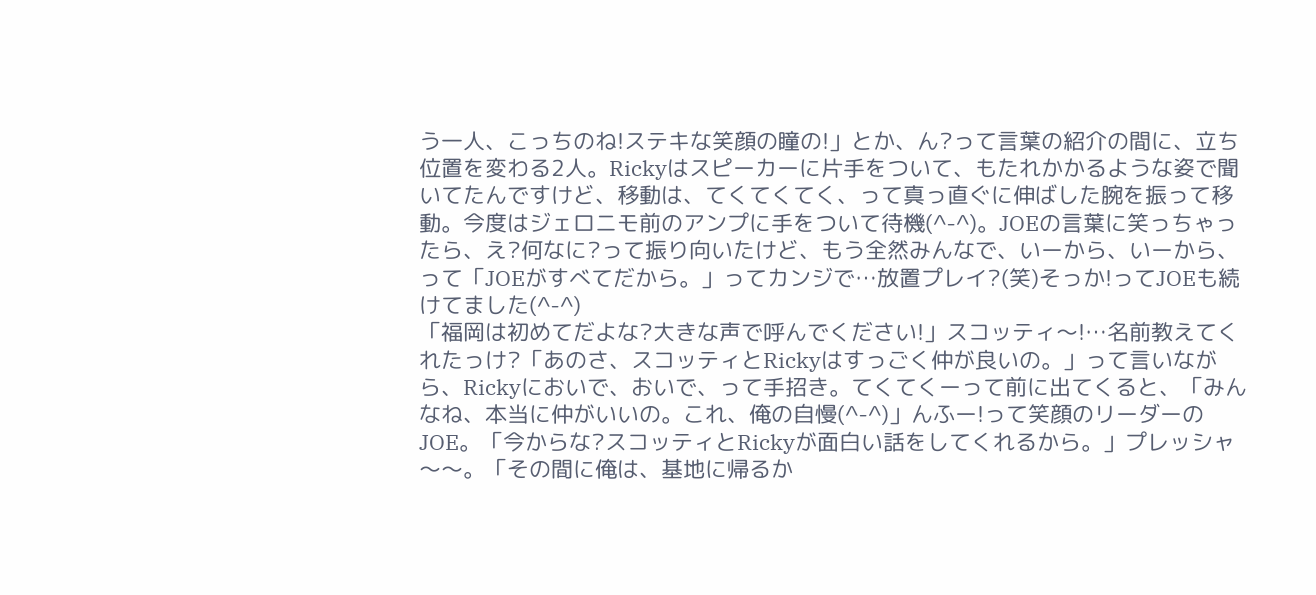う一人、こっちのね!ステキな笑顔の瞳の!」とか、ん?って言葉の紹介の間に、立ち位置を変わる2人。Rickyはスピーカーに片手をついて、もたれかかるような姿で聞いてたんですけど、移動は、てくてくてく、って真っ直ぐに伸ばした腕を振って移動。今度はジェロニモ前のアンプに手をついて待機(^-^)。JOEの言葉に笑っちゃったら、え?何なに?って振り向いたけど、もう全然みんなで、いーから、いーから、って「JOEがすべてだから。」ってカンジで…放置プレイ?(笑)そっか!ってJOEも続けてました(^-^)
「福岡は初めてだよな?大きな声で呼んでください!」スコッティ〜!…名前教えてくれたっけ?「あのさ、スコッティとRickyはすっごく仲が良いの。」って言いながら、Rickyにおいで、おいで、って手招き。てくてくーって前に出てくると、「みんなね、本当に仲がいいの。これ、俺の自慢(^-^)」んふー!って笑顔のリーダーのJOE。「今からな?スコッティとRickyが面白い話をしてくれるから。」プレッシャ〜〜。「その間に俺は、基地に帰るか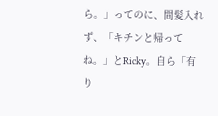ら。」ってのに、間髪入れず、「キチンと帰ってね。」とRicky。自ら「有り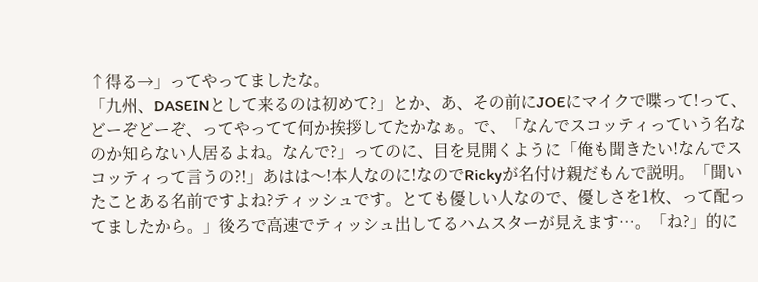↑得る→」ってやってましたな。
「九州、DASEINとして来るのは初めて?」とか、あ、その前にJOEにマイクで喋って!って、どーぞどーぞ、ってやってて何か挨拶してたかなぁ。で、「なんでスコッティっていう名なのか知らない人居るよね。なんで?」ってのに、目を見開くように「俺も聞きたい!なんでスコッティって言うの?!」あはは〜!本人なのに!なのでRickyが名付け親だもんで説明。「聞いたことある名前ですよね?ティッシュです。とても優しい人なので、優しさを1枚、って配ってましたから。」後ろで高速でティッシュ出してるハムスターが見えます…。「ね?」的に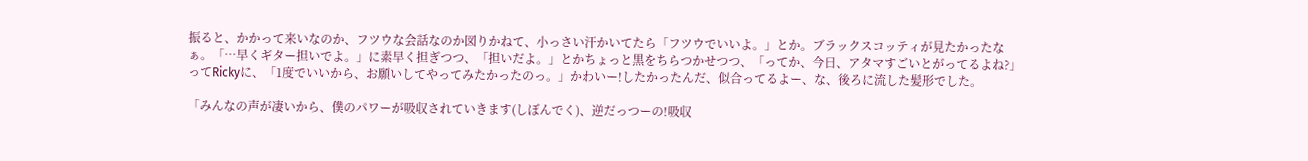振ると、かかって来いなのか、フツウな会話なのか図りかねて、小っさい汗かいてたら「フツウでいいよ。」とか。ブラックスコッティが見たかったなぁ。「…早くギター担いでよ。」に素早く担ぎつつ、「担いだよ。」とかちょっと黒をちらつかせつつ、「ってか、今日、アタマすごいとがってるよね?」ってRickyに、「1度でいいから、お願いしてやってみたかったのっ。」かわいー!したかったんだ、似合ってるよー、な、後ろに流した髪形でした。

「みんなの声が凄いから、僕のパワーが吸収されていきます(しぼんでく)、逆だっつーの!吸収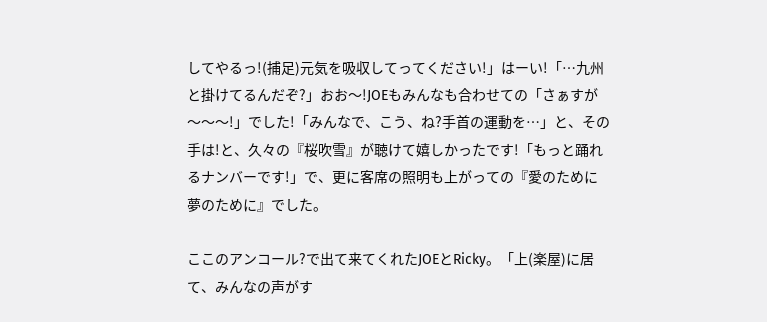してやるっ!(捕足)元気を吸収してってください!」はーい!「…九州と掛けてるんだぞ?」おお〜!JOEもみんなも合わせての「さぁすが〜〜〜!」でした!「みんなで、こう、ね?手首の運動を…」と、その手は!と、久々の『桜吹雪』が聴けて嬉しかったです!「もっと踊れるナンバーです!」で、更に客席の照明も上がっての『愛のために 夢のために』でした。

ここのアンコール?で出て来てくれたJOEとRicky。「上(楽屋)に居て、みんなの声がす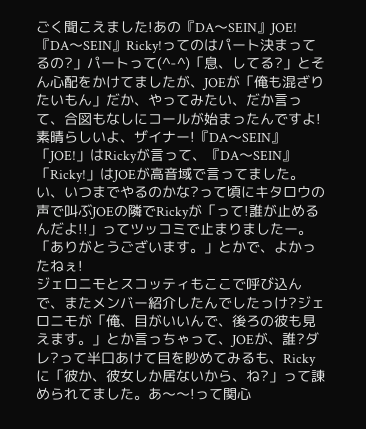ごく聞こえました!あの『DA〜SEIN』JOE!『DA〜SEIN』Ricky!ってのはパート決まってるの?」パートって(^-^)「息、してる?」とそん心配をかけてましたが、JOEが「俺も混ざりたいもん」だか、やってみたい、だか言って、合図もなしにコールが始まったんですよ!素晴らしいよ、ザイナー!『DA〜SEIN』「JOE!」はRickyが言って、『DA〜SEIN』「Ricky!」はJOEが高音域で言ってました。
い、いつまでやるのかな?って頃にキタロウの声で叫ぶJOEの隣でRickyが「って!誰が止めるんだよ!!」ってツッコミで止まりましたー。「ありがとうございます。」とかで、よかったねぇ!
ジェロニモとスコッティもここで呼び込んで、またメンバー紹介したんでしたっけ?ジェロニモが「俺、目がいいんで、後ろの彼も見えます。」とか言っちゃって、JOEが、誰?ダレ?って半口あけて目を眇めてみるも、Rickyに「彼か、彼女しか居ないから、ね?」って諌められてました。あ〜〜!って関心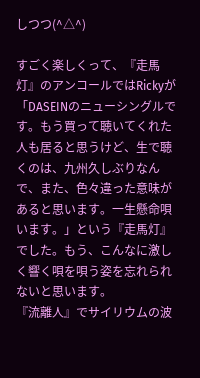しつつ(^△^)

すごく楽しくって、『走馬灯』のアンコールではRickyが「DASEINのニューシングルです。もう買って聴いてくれた人も居ると思うけど、生で聴くのは、九州久しぶりなんで、また、色々違った意味があると思います。一生懸命唄います。」という『走馬灯』でした。もう、こんなに激しく響く唄を唄う姿を忘れられないと思います。
『流離人』でサイリウムの波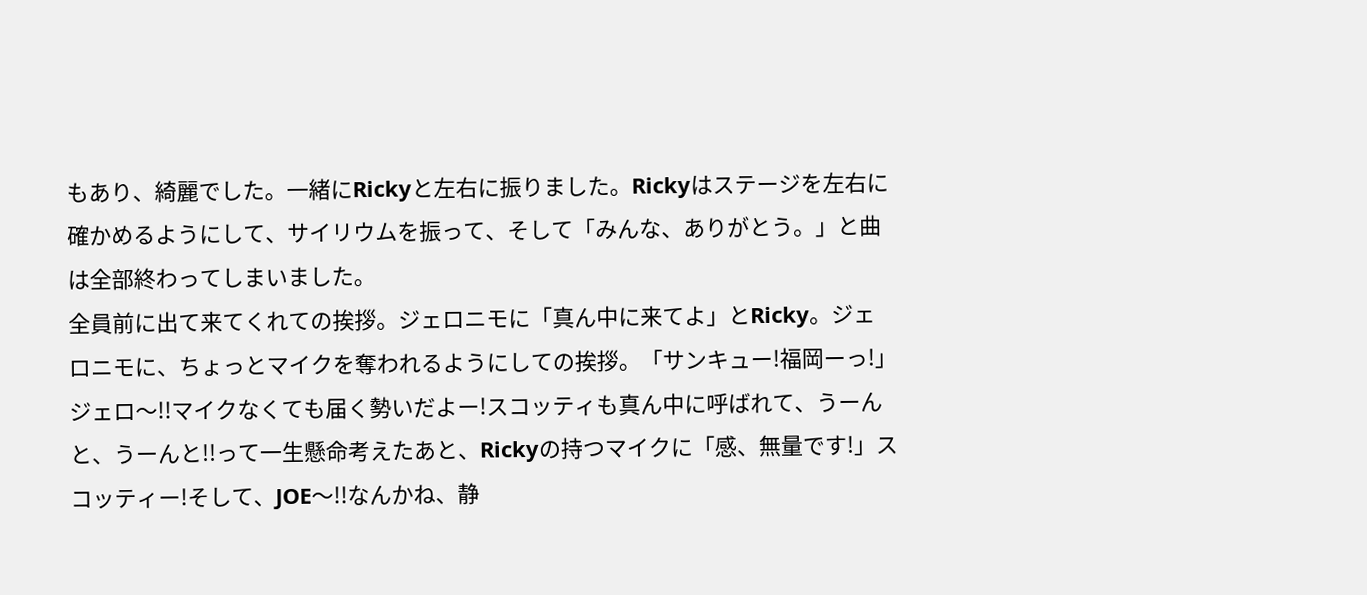もあり、綺麗でした。一緒にRickyと左右に振りました。Rickyはステージを左右に確かめるようにして、サイリウムを振って、そして「みんな、ありがとう。」と曲は全部終わってしまいました。
全員前に出て来てくれての挨拶。ジェロニモに「真ん中に来てよ」とRicky。ジェロニモに、ちょっとマイクを奪われるようにしての挨拶。「サンキュー!福岡ーっ!」ジェロ〜!!マイクなくても届く勢いだよー!スコッティも真ん中に呼ばれて、うーんと、うーんと!!って一生懸命考えたあと、Rickyの持つマイクに「感、無量です!」スコッティー!そして、JOE〜!!なんかね、静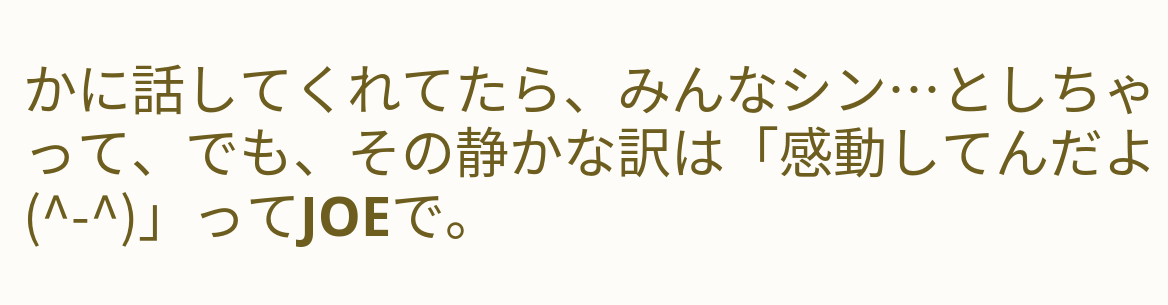かに話してくれてたら、みんなシン…としちゃって、でも、その静かな訳は「感動してんだよ(^-^)」ってJOEで。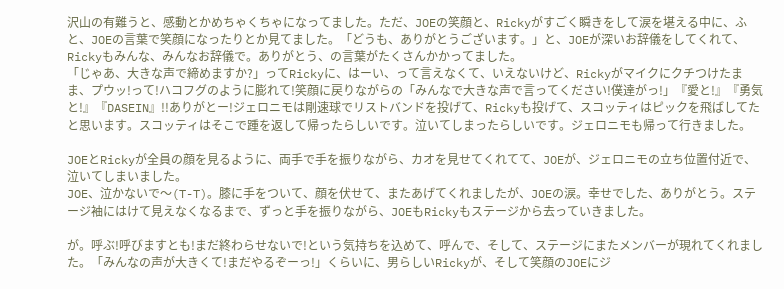沢山の有難うと、感動とかめちゃくちゃになってました。ただ、JOEの笑顔と、Rickyがすごく瞬きをして涙を堪える中に、ふと、JOEの言葉で笑顔になったりとか見てました。「どうも、ありがとうございます。」と、JOEが深いお辞儀をしてくれて、Rickyもみんな、みんなお辞儀で。ありがとう、の言葉がたくさんかかってました。
「じゃあ、大きな声で締めますか?」ってRickyに、はーい、って言えなくて、いえないけど、Rickyがマイクにクチつけたまま、プウッ!って!ハコフグのように膨れて!笑顔に戻りながらの「みんなで大きな声で言ってください!僕達がっ!」『愛と!』『勇気と!』『DASEIN』!!ありがとー!ジェロニモは剛速球でリストバンドを投げて、Rickyも投げて、スコッティはピックを飛ばしてたと思います。スコッティはそこで踵を返して帰ったらしいです。泣いてしまったらしいです。ジェロニモも帰って行きました。

JOEとRickyが全員の顔を見るように、両手で手を振りながら、カオを見せてくれてて、JOEが、ジェロニモの立ち位置付近で、泣いてしまいました。
JOE、泣かないで〜(T-T)。膝に手をついて、顔を伏せて、またあげてくれましたが、JOEの涙。幸せでした、ありがとう。ステージ袖にはけて見えなくなるまで、ずっと手を振りながら、JOEもRickyもステージから去っていきました。

が。呼ぶ!呼びますとも!まだ終わらせないで!という気持ちを込めて、呼んで、そして、ステージにまたメンバーが現れてくれました。「みんなの声が大きくて!まだやるぞーっ!」くらいに、男らしいRickyが、そして笑顔のJOEにジ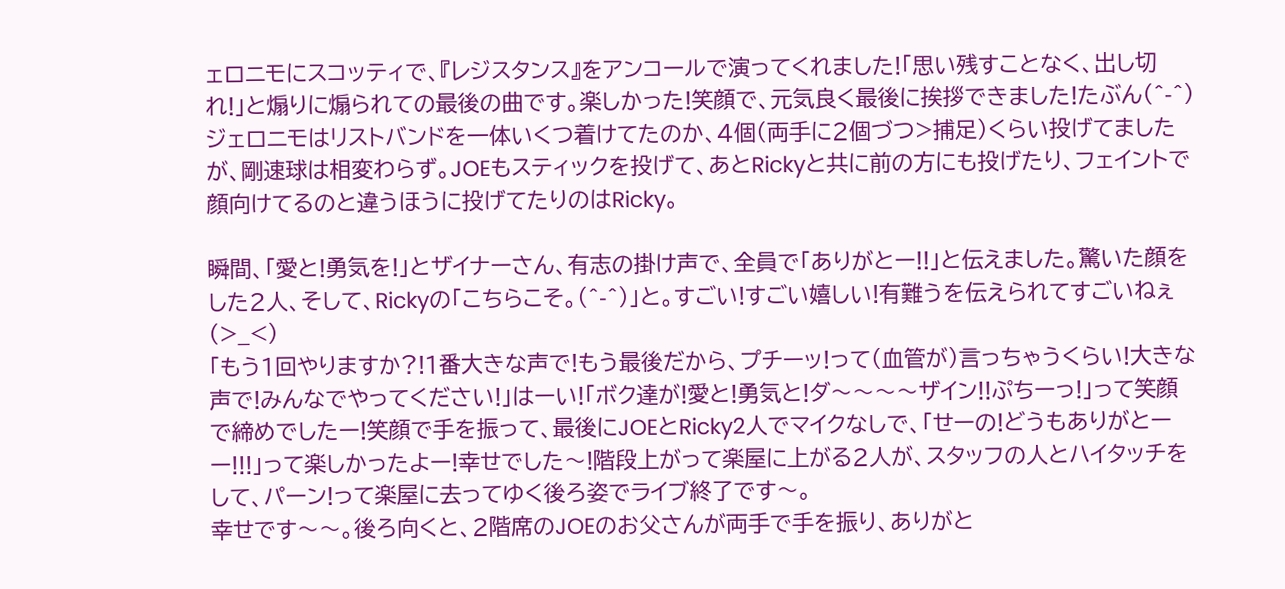ェロニモにスコッティで、『レジスタンス』をアンコールで演ってくれました!「思い残すことなく、出し切れ!」と煽りに煽られての最後の曲です。楽しかった!笑顔で、元気良く最後に挨拶できました!たぶん(^-^)
ジェロニモはリストバンドを一体いくつ着けてたのか、4個(両手に2個づつ>捕足)くらい投げてましたが、剛速球は相変わらず。JOEもスティックを投げて、あとRickyと共に前の方にも投げたり、フェイントで顔向けてるのと違うほうに投げてたりのはRicky。

瞬間、「愛と!勇気を!」とザイナーさん、有志の掛け声で、全員で「ありがとー!!」と伝えました。驚いた顔をした2人、そして、Rickyの「こちらこそ。(^-^)」と。すごい!すごい嬉しい!有難うを伝えられてすごいねぇ(>_<)
「もう1回やりますか?!1番大きな声で!もう最後だから、プチーッ!って(血管が)言っちゃうくらい!大きな声で!みんなでやってください!」はーい!「ボク達が!愛と!勇気と!ダ〜〜〜〜ザイン!!ぷちーっ!」って笑顔で締めでしたー!笑顔で手を振って、最後にJOEとRicky2人でマイクなしで、「せーの!どうもありがとーー!!!」って楽しかったよー!幸せでした〜!階段上がって楽屋に上がる2人が、スタッフの人とハイタッチをして、パーン!って楽屋に去ってゆく後ろ姿でライブ終了です〜。
幸せです〜〜。後ろ向くと、2階席のJOEのお父さんが両手で手を振り、ありがと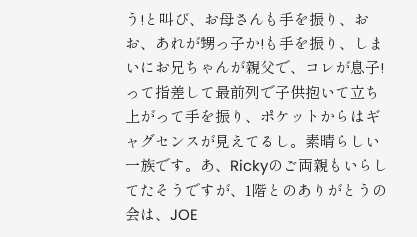う!と叫び、お母さんも手を振り、おお、あれが甥っ子か!も手を振り、しまいにお兄ちゃんが親父で、コレが息子!って指差して最前列で子供抱いて立ち上がって手を振り、ポケットからはギャグセンスが見えてるし。素晴らしい一族です。あ、Rickyのご両親もいらしてたそうですが、1階とのありがとうの会は、JOE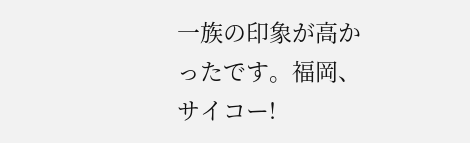一族の印象が高かったです。福岡、サイコー!